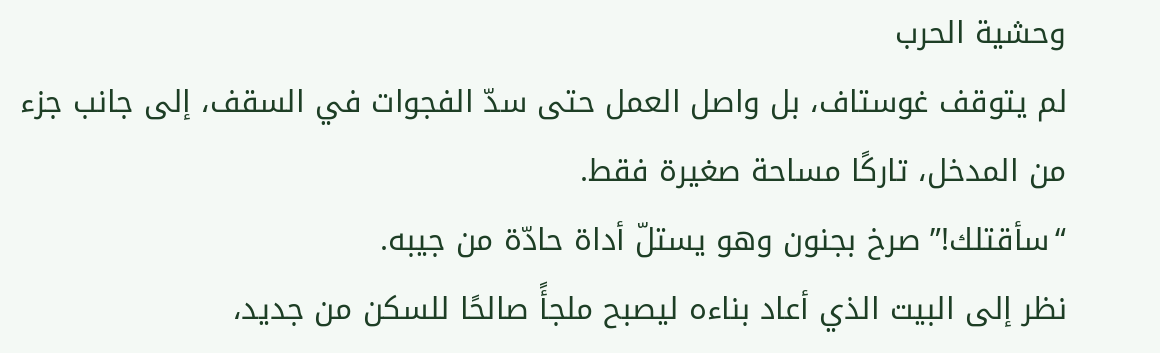وحشية الحرب
لم يتوقف غوستاف، بل واصل العمل حتى سدّ الفجوات في السقف، إلى جانب جزء من المدخل، تاركًا مساحة صغيرة فقط.
“سأقتلك!” صرخ بجنون وهو يستلّ أداة حادّة من جيبه.
نظر إلى البيت الذي أعاد بناءه ليصبح ملجأً صالحًا للسكن من جديد،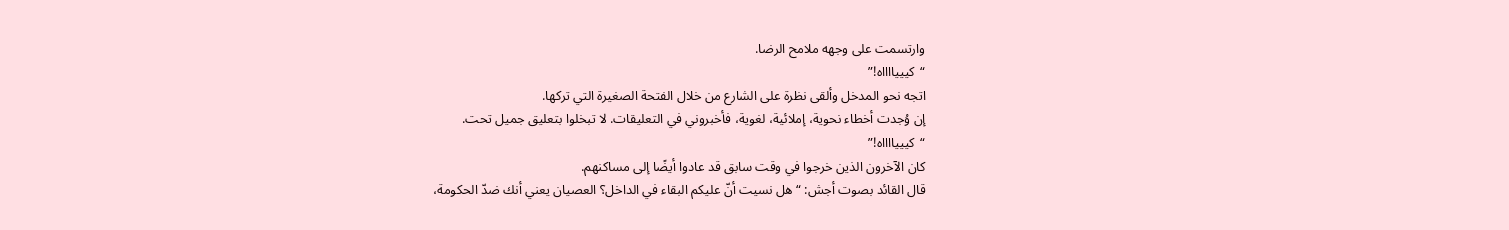وارتسمت على وجهه ملامح الرضا.
“كيييااااه!”
اتجه نحو المدخل وألقى نظرة على الشارع من خلال الفتحة الصغيرة التي تركها.
إن وُجدت أخطاء نحوية، إملائية، لغوية، فأخبروني في التعليقات. لا تبخلوا بتعليق جميل تحت.
“كيييااااه!”
كان الآخرون الذين خرجوا في وقت سابق قد عادوا أيضًا إلى مساكنهم.
قال القائد بصوت أجش: “هل نسيت أنّ عليكم البقاء في الداخل؟ العصيان يعني أنك ضدّ الحكومة،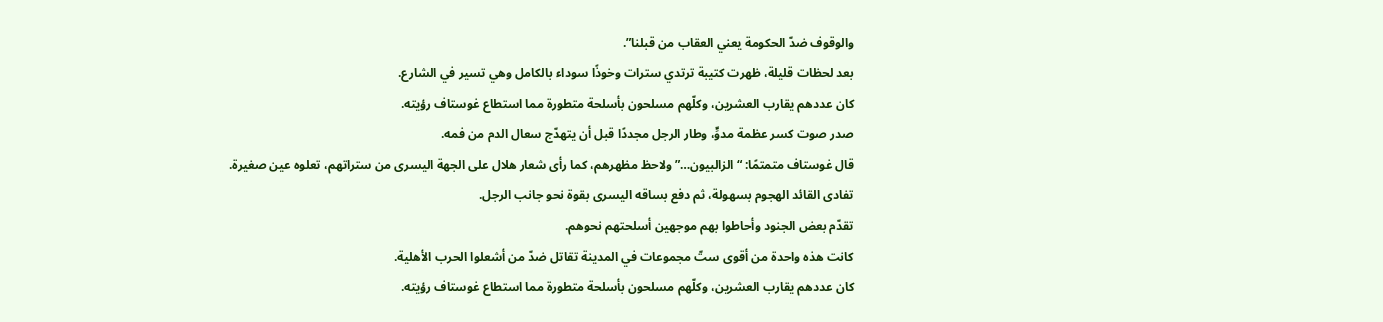والوقوف ضدّ الحكومة يعني العقاب من قبلنا”.
بعد لحظات قليلة، ظهرت كتيبة ترتدي سترات وخوذًا سوداء بالكامل وهي تسير في الشارع.
كان عددهم يقارب العشرين، وكلّهم مسلحون بأسلحة متطورة مما استطاع غوستاف رؤيته.
صدر صوت كسر عظمة مدوٍّ، وطار الرجل مجددًا قبل أن يتهدّج سعال الدم من فمه.
قال غوستاف متمتمًا: “الزالبيون…” ولاحظ مظهرهم، كما رأى شعار هلال على الجهة اليسرى من ستراتهم، تعلوه عين صغيرة.
تفادى القائد الهجوم بسهولة، ثم دفع بساقه اليسرى بقوة نحو جانب الرجل.
تقدّم بعض الجنود وأحاطوا بهم موجهين أسلحتهم نحوهم.
كانت هذه واحدة من أقوى ستّ مجموعات في المدينة تقاتل ضدّ من أشعلوا الحرب الأهلية.
كان عددهم يقارب العشرين، وكلّهم مسلحون بأسلحة متطورة مما استطاع غوستاف رؤيته.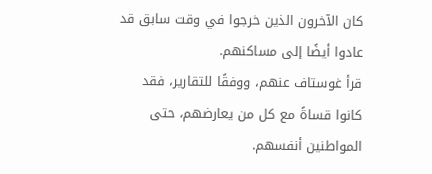كان الآخرون الذين خرجوا في وقت سابق قد عادوا أيضًا إلى مساكنهم.
قرأ غوستاف عنهم، ووفقًا للتقارير، فقد كانوا قساةً مع كل من يعارضهم، حتى المواطنين أنفسهم.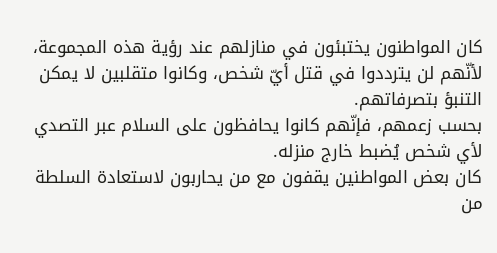كان المواطنون يختبئون في منازلهم عند رؤية هذه المجموعة، لأنّهم لن يترددوا في قتل أيّ شخص، وكانوا متقلبين لا يمكن التنبؤ بتصرفاتهم.
بحسب زعمهم، فإنّهم كانوا يحافظون على السلام عبر التصدي لأي شخص يُضبط خارج منزله.
كان بعض المواطنين يقفون مع من يحاربون لاستعادة السلطة من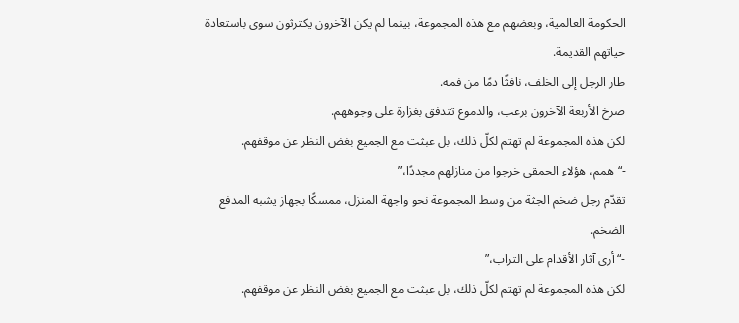الحكومة العالمية، وبعضهم مع هذه المجموعة، بينما لم يكن الآخرون يكترثون سوى باستعادة حياتهم القديمة.
طار الرجل إلى الخلف، نافثًا دمًا من فمه.
صرخ الأربعة الآخرون برعب، والدموع تتدفق بغزارة على وجوههم.
لكن هذه المجموعة لم تهتم لكلّ ذلك، بل عبثت مع الجميع بغض النظر عن موقفهم.
-“همم، هؤلاء الحمقى خرجوا من منازلهم مجددًا،”
تقدّم رجل ضخم الجثة من وسط المجموعة نحو واجهة المنزل، ممسكًا بجهاز يشبه المدفع الضخم.
-“أرى آثار الأقدام على التراب،”
لكن هذه المجموعة لم تهتم لكلّ ذلك، بل عبثت مع الجميع بغض النظر عن موقفهم.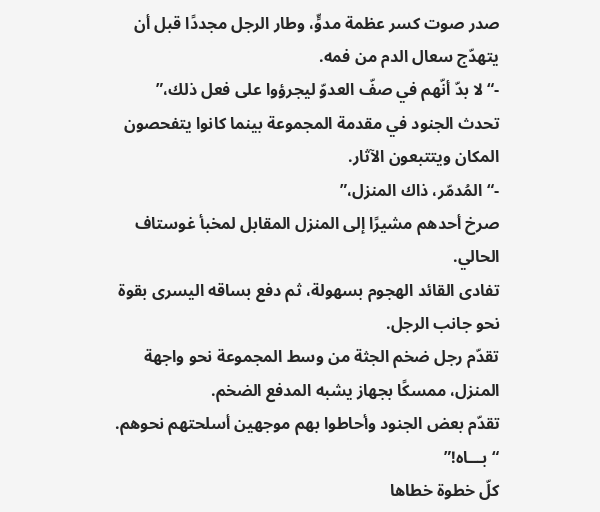صدر صوت كسر عظمة مدوٍّ، وطار الرجل مجددًا قبل أن يتهدّج سعال الدم من فمه.
-“لا بدّ أنّهم في صفّ العدوّ ليجرؤوا على فعل ذلك،”
تحدث الجنود في مقدمة المجموعة بينما كانوا يتفحصون المكان ويتتبعون الآثار.
-“المُدمّر، ذاك المنزل،”
صرخ أحدهم مشيرًا إلى المنزل المقابل لمخبأ غوستاف الحالي.
تفادى القائد الهجوم بسهولة، ثم دفع بساقه اليسرى بقوة نحو جانب الرجل.
تقدّم رجل ضخم الجثة من وسط المجموعة نحو واجهة المنزل، ممسكًا بجهاز يشبه المدفع الضخم.
تقدّم بعض الجنود وأحاطوا بهم موجهين أسلحتهم نحوهم.
“بـــاه!”
كلّ خطوة خطاها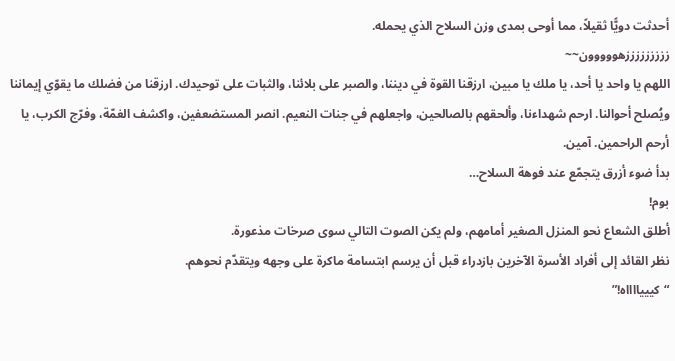أحدثت دويًّا ثقيلاً، مما أوحى بمدى وزن السلاح الذي يحمله.
زززززززززهووووون~~
اللهم يا واحد يا أحد، يا ملك يا مبين، ارزقنا القوة في ديننا، والصبر على بلائنا، والثبات على توحيدك. ارزقنا من فضلك ما يقوّي إيماننا ويُصلح أحوالنا. ارحم شهداءنا، وألحقهم بالصالحين، واجعلهم في جنات النعيم. انصر المستضعفين، واكشف الغمّة، وفرّج الكرب، يا أرحم الراحمين. آمين.
بدأ ضوء أزرق يتجمّع عند فوهة السلاح…
بوم!
أطلق الشعاع نحو المنزل الصغير أمامهم، ولم يكن الصوت التالي سوى صرخات مذعورة.
نظر القائد إلى أفراد الأسرة الآخرين بازدراء قبل أن يرسم ابتسامة ماكرة على وجهه ويتقدّم نحوهم.
“كيييااااه!”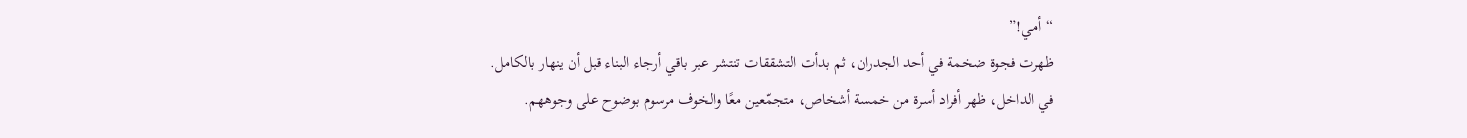“أمي!”
ظهرت فجوة ضخمة في أحد الجدران، ثم بدأت التشققات تنتشر عبر باقي أرجاء البناء قبل أن ينهار بالكامل.
في الداخل، ظهر أفراد أسرة من خمسة أشخاص، متجمّعين معًا والخوف مرسوم بوضوح على وجوههم.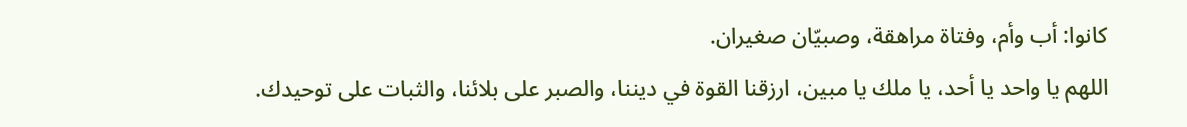كانوا: أب وأم، وفتاة مراهقة، وصبيّان صغيران.
اللهم يا واحد يا أحد، يا ملك يا مبين، ارزقنا القوة في ديننا، والصبر على بلائنا، والثبات على توحيدك.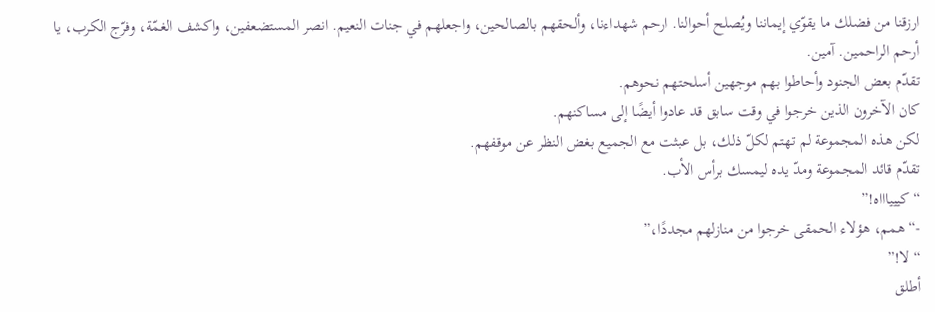ارزقنا من فضلك ما يقوّي إيماننا ويُصلح أحوالنا. ارحم شهداءنا، وألحقهم بالصالحين، واجعلهم في جنات النعيم. انصر المستضعفين، واكشف الغمّة، وفرّج الكرب، يا أرحم الراحمين. آمين.
تقدّم بعض الجنود وأحاطوا بهم موجهين أسلحتهم نحوهم.
كان الآخرون الذين خرجوا في وقت سابق قد عادوا أيضًا إلى مساكنهم.
لكن هذه المجموعة لم تهتم لكلّ ذلك، بل عبثت مع الجميع بغض النظر عن موقفهم.
تقدّم قائد المجموعة ومدّ يده ليمسك برأس الأب.
“كييياااه!”
-“همم، هؤلاء الحمقى خرجوا من منازلهم مجددًا،”
“لا!”
أطلق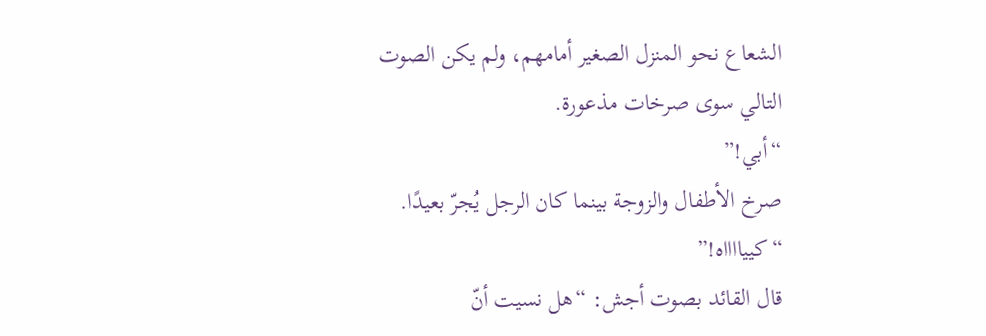الشعاع نحو المنزل الصغير أمامهم، ولم يكن الصوت التالي سوى صرخات مذعورة.
“أبي!”
صرخ الأطفال والزوجة بينما كان الرجل يُجرّ بعيدًا.
“كييااااه!”
قال القائد بصوت أجش: “هل نسيت أنّ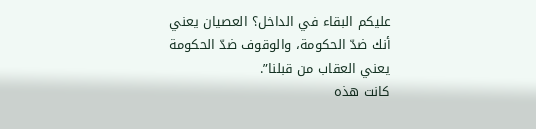عليكم البقاء في الداخل؟ العصيان يعني أنك ضدّ الحكومة، والوقوف ضدّ الحكومة يعني العقاب من قبلنا”.
كانت هذه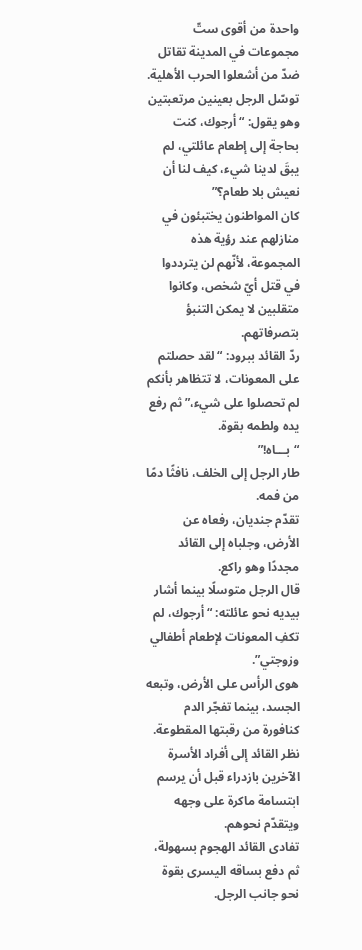واحدة من أقوى ستّ مجموعات في المدينة تقاتل ضدّ من أشعلوا الحرب الأهلية.
توسّل الرجل بعينين مرتعبتين وهو يقول: “أرجوك، كنت بحاجة إلى إطعام عائلتي، لم يبقَ لدينا شيء، كيف لنا أن نعيش بلا طعام؟”
كان المواطنون يختبئون في منازلهم عند رؤية هذه المجموعة، لأنّهم لن يترددوا في قتل أيّ شخص، وكانوا متقلبين لا يمكن التنبؤ بتصرفاتهم.
ردّ القائد ببرود: “لقد حصلتم على المعونات، لا تتظاهر بأنكم لم تحصلوا على شيء،” ثم رفع يده ولطمه بقوة.
“بـــاه!”
طار الرجل إلى الخلف، نافثًا دمًا من فمه.
تقدّم جنديان، رفعاه عن الأرض، وجلباه إلى القائد مجددًا وهو راكع.
قال الرجل متوسلًا بينما أشار بيديه نحو عائلته: “أرجوك، لم تكفِ المعونات لإطعام أطفالي وزوجتي”.
هوى الرأس على الأرض، وتبعه الجسد، بينما تفجّر الدم كنافورة من رقبتها المقطوعة.
نظر القائد إلى أفراد الأسرة الآخرين بازدراء قبل أن يرسم ابتسامة ماكرة على وجهه ويتقدّم نحوهم.
تفادى القائد الهجوم بسهولة، ثم دفع بساقه اليسرى بقوة نحو جانب الرجل.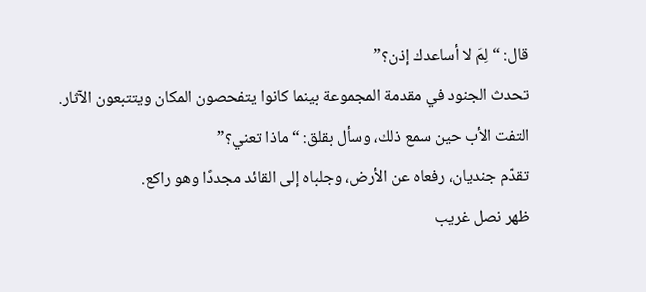قال: “لِمَ لا أساعدك إذن؟”
تحدث الجنود في مقدمة المجموعة بينما كانوا يتفحصون المكان ويتتبعون الآثار.
التفت الأب حين سمع ذلك، وسأل بقلق: “ماذا تعني؟”
تقدّم جنديان، رفعاه عن الأرض، وجلباه إلى القائد مجددًا وهو راكع.
ظهر نصل غريب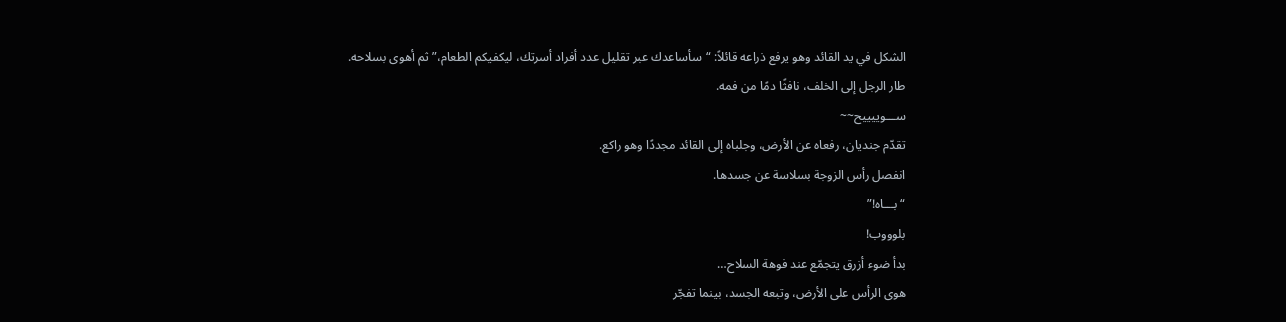الشكل في يد القائد وهو يرفع ذراعه قائلاً: “سأساعدك عبر تقليل عدد أفراد أسرتك، ليكفيكم الطعام،” ثم أهوى بسلاحه.
طار الرجل إلى الخلف، نافثًا دمًا من فمه.
ســـوييييح~~
تقدّم جنديان، رفعاه عن الأرض، وجلباه إلى القائد مجددًا وهو راكع.
انفصل رأس الزوجة بسلاسة عن جسدها.
“بـــاه!”
بلوووب!
بدأ ضوء أزرق يتجمّع عند فوهة السلاح…
هوى الرأس على الأرض، وتبعه الجسد، بينما تفجّر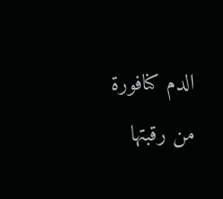الدم كنافورة من رقبتها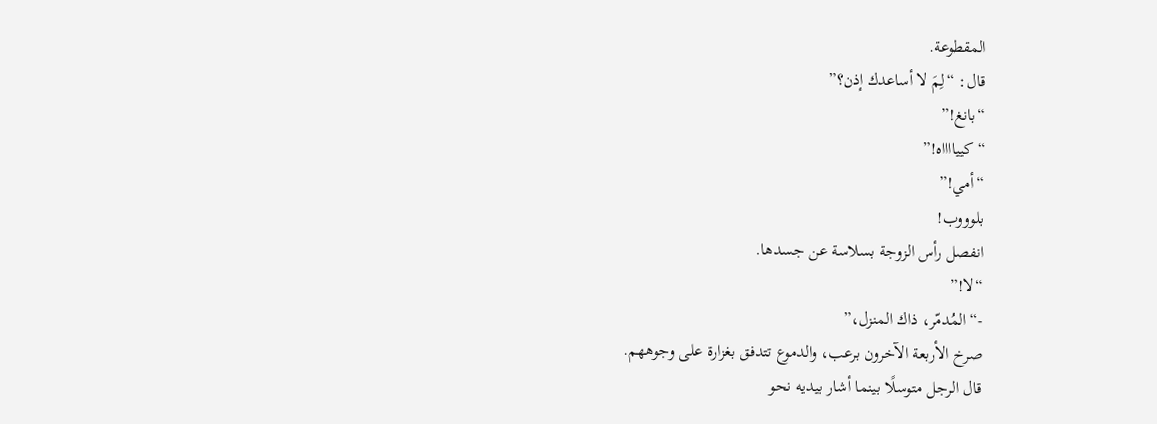المقطوعة.
قال: “لِمَ لا أساعدك إذن؟”
“بانغ!”
“كييااااه!”
“أمي!”
بلوووب!
انفصل رأس الزوجة بسلاسة عن جسدها.
“لا!”
-“المُدمّر، ذاك المنزل،”
صرخ الأربعة الآخرون برعب، والدموع تتدفق بغزارة على وجوههم.
قال الرجل متوسلًا بينما أشار بيديه نحو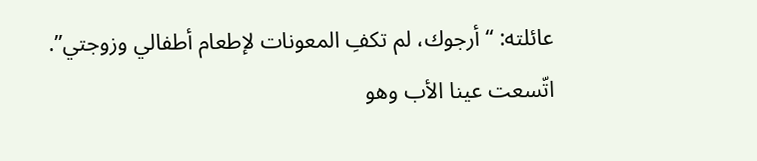عائلته: “أرجوك، لم تكفِ المعونات لإطعام أطفالي وزوجتي”.
اتّسعت عينا الأب وهو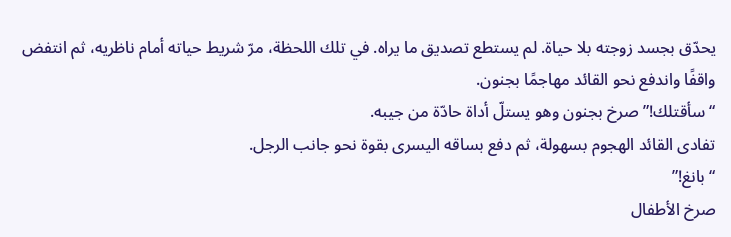يحدّق بجسد زوجته بلا حياة. لم يستطع تصديق ما يراه. في تلك اللحظة، مرّ شريط حياته أمام ناظريه، ثم انتفض واقفًا واندفع نحو القائد مهاجمًا بجنون.
“سأقتلك!” صرخ بجنون وهو يستلّ أداة حادّة من جيبه.
تفادى القائد الهجوم بسهولة، ثم دفع بساقه اليسرى بقوة نحو جانب الرجل.
“بانغ!”
صرخ الأطفال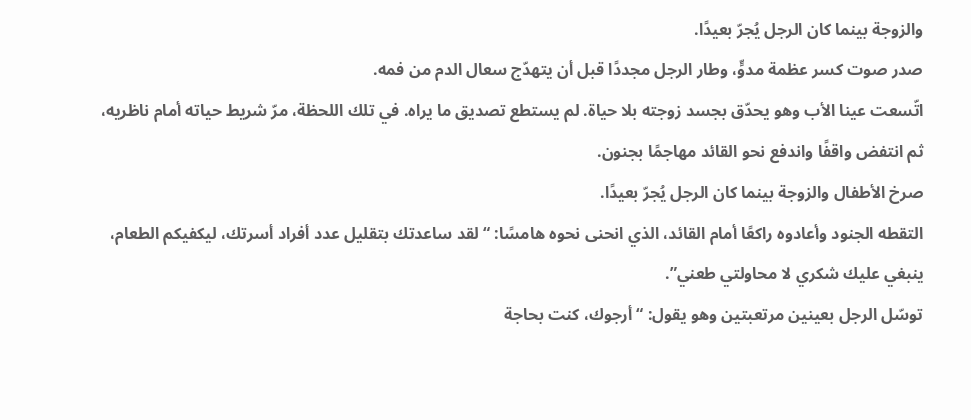والزوجة بينما كان الرجل يُجرّ بعيدًا.
صدر صوت كسر عظمة مدوٍّ، وطار الرجل مجددًا قبل أن يتهدّج سعال الدم من فمه.
اتّسعت عينا الأب وهو يحدّق بجسد زوجته بلا حياة. لم يستطع تصديق ما يراه. في تلك اللحظة، مرّ شريط حياته أمام ناظريه، ثم انتفض واقفًا واندفع نحو القائد مهاجمًا بجنون.
صرخ الأطفال والزوجة بينما كان الرجل يُجرّ بعيدًا.
التقطه الجنود وأعادوه راكعًا أمام القائد، الذي انحنى نحوه هامسًا: “لقد ساعدتك بتقليل عدد أفراد أسرتك، ليكفيكم الطعام، ينبغي عليك شكري لا محاولتي طعني”.
توسّل الرجل بعينين مرتعبتين وهو يقول: “أرجوك، كنت بحاجة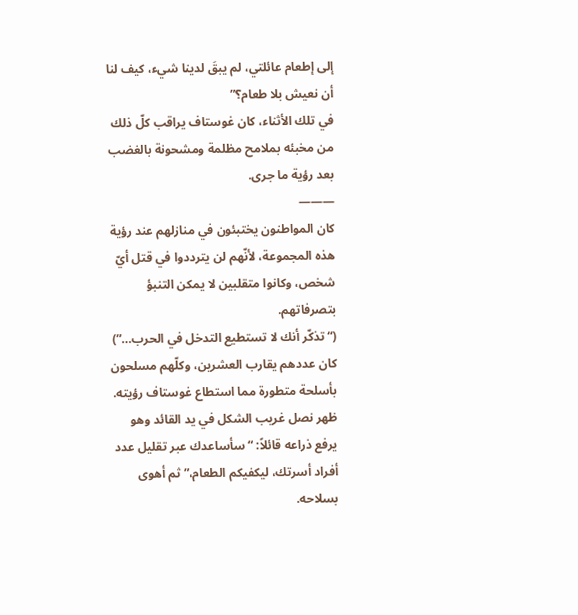إلى إطعام عائلتي، لم يبقَ لدينا شيء، كيف لنا أن نعيش بلا طعام؟”
في تلك الأثناء، كان غوستاف يراقب كلّ ذلك من مخبئه بملامح مظلمة ومشحونة بالغضب بعد رؤية ما جرى.
———
كان المواطنون يختبئون في منازلهم عند رؤية هذه المجموعة، لأنّهم لن يترددوا في قتل أيّ شخص، وكانوا متقلبين لا يمكن التنبؤ بتصرفاتهم.
(“تذكّر أنك لا تستطيع التدخل في الحرب…”)
كان عددهم يقارب العشرين، وكلّهم مسلحون بأسلحة متطورة مما استطاع غوستاف رؤيته.
ظهر نصل غريب الشكل في يد القائد وهو يرفع ذراعه قائلاً: “سأساعدك عبر تقليل عدد أفراد أسرتك، ليكفيكم الطعام،” ثم أهوى بسلاحه.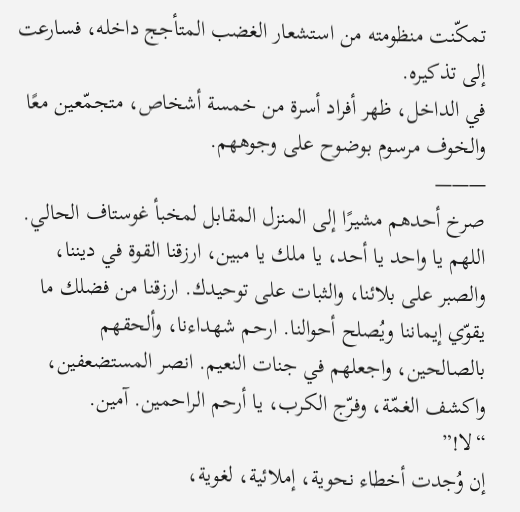تمكّنت منظومته من استشعار الغضب المتأجج داخله، فسارعت إلى تذكيره.
في الداخل، ظهر أفراد أسرة من خمسة أشخاص، متجمّعين معًا والخوف مرسوم بوضوح على وجوههم.
———
صرخ أحدهم مشيرًا إلى المنزل المقابل لمخبأ غوستاف الحالي.
اللهم يا واحد يا أحد، يا ملك يا مبين، ارزقنا القوة في ديننا، والصبر على بلائنا، والثبات على توحيدك. ارزقنا من فضلك ما يقوّي إيماننا ويُصلح أحوالنا. ارحم شهداءنا، وألحقهم بالصالحين، واجعلهم في جنات النعيم. انصر المستضعفين، واكشف الغمّة، وفرّج الكرب، يا أرحم الراحمين. آمين.
“لا!”
إن وُجدت أخطاء نحوية، إملائية، لغوية،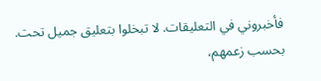فأخبروني في التعليقات. لا تبخلوا بتعليق جميل تحت.
بحسب زعمهم،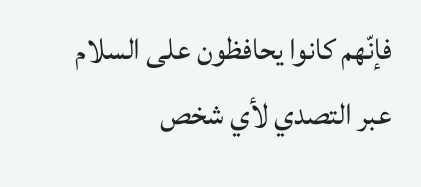فإنّهم كانوا يحافظون على السلام عبر التصدي لأي شخص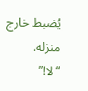يُضبط خارج منزله.
“لا!”